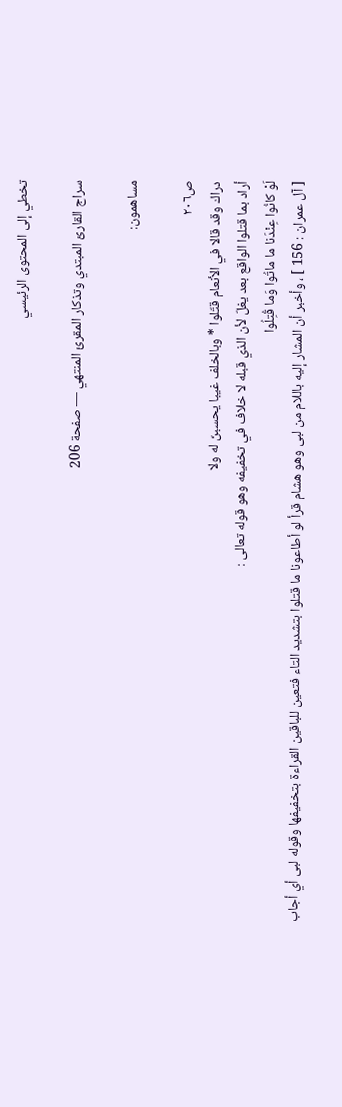تخطي إلى المحتوى الرئيسي

سراج القارئ المبتدي وتذكار المقرئ المنتهي — صفحة 206

مساهمون:

ص٢٠٦
دراك وقد قالا في الأنعام قتّلوا * وبالخلف غيبا يحسبنّ له ولا
أراد بما قتلوا الواقع بعد يغلّ لأن الذي قبله لا خلاف في تخفيفه وهو قوله تعالى :
لَوْ كانُوا عِنْدَنا ما ماتُوا وَما قُتِلُوا
[ آل عمران : 156 ] ، وأخبر أن المشار إليه باللام من لبى وهو هشام قرأ لو أطاعونا ما قتلوا بتشديد التاء فتعين للباقين القراءة بتخفيفها وقوله لبى أي أجاب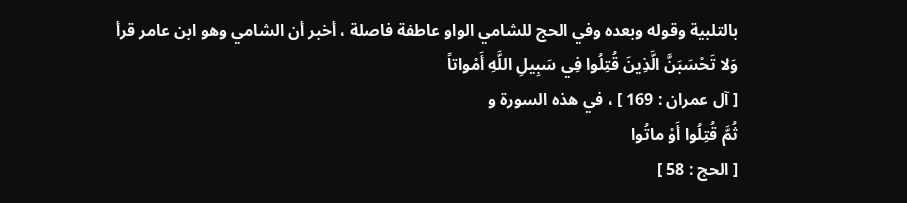بالتلبية وقوله وبعده وفي الحج للشامي الواو عاطفة فاصلة ، أخبر أن الشامي وهو ابن عامر قرأ
وَلا تَحْسَبَنَّ الَّذِينَ قُتِلُوا فِي سَبِيلِ اللَّهِ أَمْواتاً
[ آل عمران : 169 ] ، في هذه السورة و
ثُمَّ قُتِلُوا أَوْ ماتُوا
[ الحج : 58 ]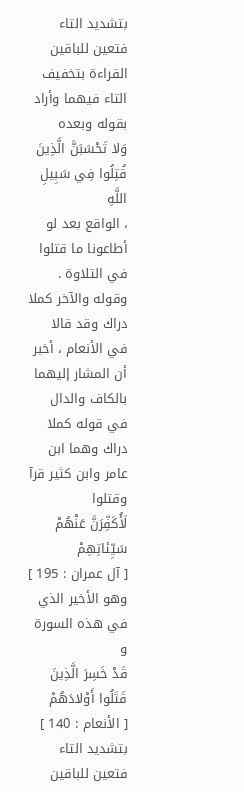بتشديد التاء فتعين للباقين القراءة بتخفيف التاء فيهما وأراد بقوله وبعده
وَلا تَحْسَبَنَّ الَّذِينَ قُتِلُوا فِي سَبِيلِ اللَّهِ
، الواقع بعد لو أطاعونا ما قتلوا في التلاوة . وقوله والآخر كملا دراك وقد قالا في الأنعام ، أخبر أن المشار إليهما بالكاف والدال في قوله كملا دراك وهما ابن عامر وابن كثير قرآ وقتلوا
لَأُكَفِّرَنَّ عَنْهُمْ سَيِّئاتِهِمْ
[ آل عمران : 195 ] وهو الأخير الذي في هذه السورة و
قَدْ خَسِرَ الَّذِينَ قَتَلُوا أَوْلادَهُمْ
[ الأنعام : 140 ] بتشديد التاء فتعين للباقين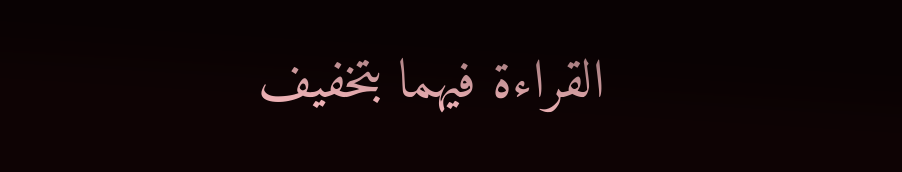القراءة فيهما بتخفيف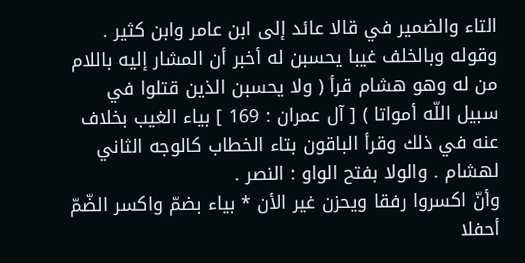التاء والضمير في قالا عائد إلى ابن عامر وابن كثير . وقوله وبالخلف غيبا يحسبن له أخبر أن المشار إليه باللام من له وهو هشام قرأ ( ولا يحسبن الذين قتلوا في سبيل اللّه أمواتا ) [ آل عمران : 169 ] بياء الغيب بخلاف عنه في ذلك وقرأ الباقون بتاء الخطاب كالوجه الثاني لهشام . والولا بفتح الواو : النصر .
وأنّ اكسروا رفقا ويحزن غير الأن * بياء بضمّ واكسر الضّمّ أحفلا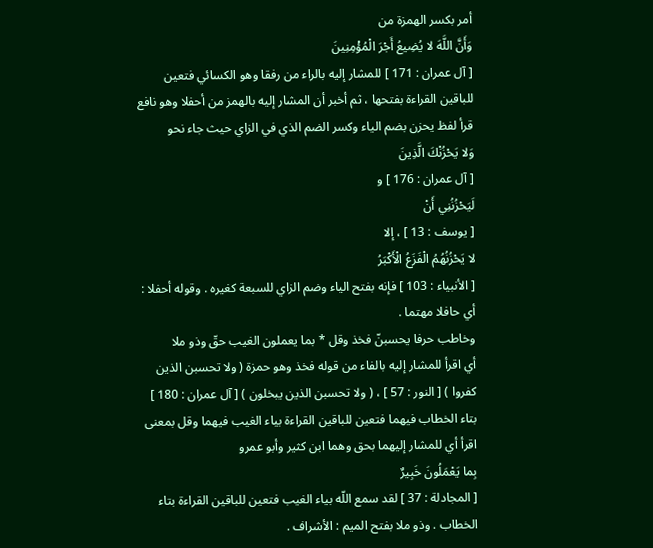أمر بكسر الهمزة من
وَأَنَّ اللَّهَ لا يُضِيعُ أَجْرَ الْمُؤْمِنِينَ
[ آل عمران : 171 ] للمشار إليه بالراء من رفقا وهو الكسائي فتعين للباقين القراءة بفتحها ، ثم أخبر أن المشار إليه بالهمز من أحفلا وهو نافع قرأ لفظ يحزن بضم الياء وكسر الضم الذي في الزاي حيث جاء نحو
وَلا يَحْزُنْكَ الَّذِينَ
[ آل عمران : 176 ] و
لَيَحْزُنُنِي أَنْ
[ يوسف : 13 ] ، إلا
لا يَحْزُنُهُمُ الْفَزَعُ الْأَكْبَرُ
[ الأنبياء : 103 ] فإنه بفتح الياء وضم الزاي للسبعة كغيره . وقوله أحفلا : أي حافلا مهتما .
وخاطب حرفا يحسبنّ فخذ وقل * بما يعملون الغيب حقّ وذو ملا
أي اقرأ للمشار إليه بالفاء من قوله فخذ وهو حمزة ( ولا تحسبن الذين كفروا ) [ النور : 57 ] ، ( ولا تحسبن الذين يبخلون ) [ آل عمران : 180 ] بتاء الخطاب فيهما فتعين للباقين القراءة بياء الغيب فيهما وقل بمعنى اقرأ أي للمشار إليهما بحق وهما ابن كثير وأبو عمرو
بِما يَعْمَلُونَ خَبِيرٌ
[ المجادلة : 37 ] لقد سمع اللّه بياء الغيب فتعين للباقين القراءة بتاء الخطاب . وذو ملا بفتح الميم : الأشراف .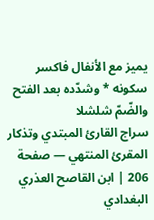يميز مع الأنفال فاكسر سكونه * وشدّده بعد الفتح والضّمّ شلشلا
سراج القارئ المبتدي وتذكار المقرئ المنتهي — صفحة 206 | ابن القاصح العذري البغدادي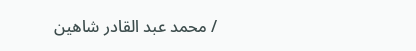/ محمد عبد القادر شاهين